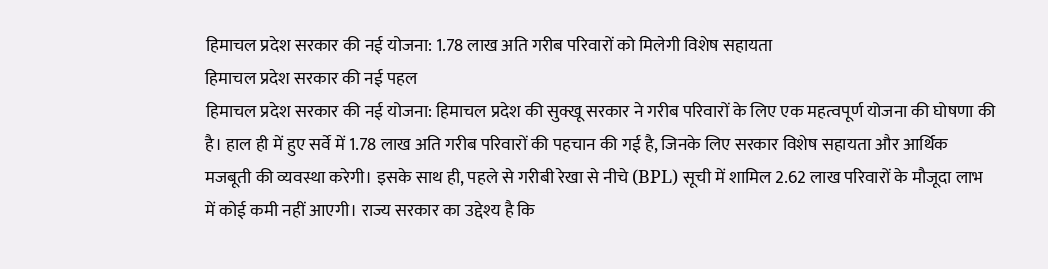हिमाचल प्रदेश सरकार की नई योजना: 1.78 लाख अति गरीब परिवारों को मिलेगी विशेष सहायता
हिमाचल प्रदेश सरकार की नई पहल
हिमाचल प्रदेश सरकार की नई योजना: हिमाचल प्रदेश की सुक्खू सरकार ने गरीब परिवारों के लिए एक महत्वपूर्ण योजना की घोषणा की है। हाल ही में हुए सर्वे में 1.78 लाख अति गरीब परिवारों की पहचान की गई है, जिनके लिए सरकार विशेष सहायता और आर्थिक मजबूती की व्यवस्था करेगी। इसके साथ ही, पहले से गरीबी रेखा से नीचे (BPL) सूची में शामिल 2.62 लाख परिवारों के मौजूदा लाभ में कोई कमी नहीं आएगी। राज्य सरकार का उद्देश्य है कि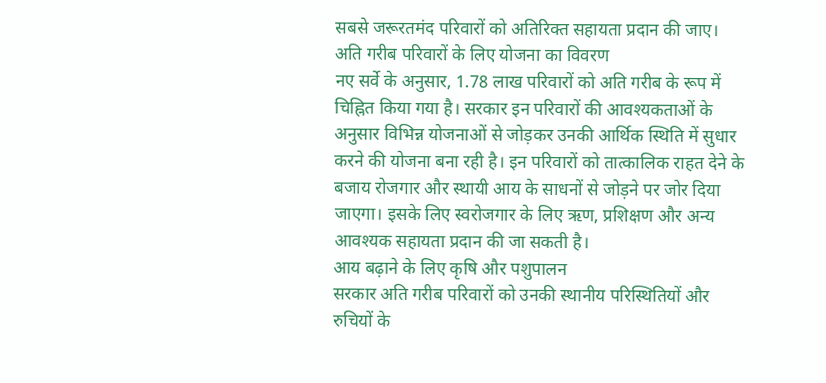सबसे जरूरतमंद परिवारों को अतिरिक्त सहायता प्रदान की जाए।
अति गरीब परिवारों के लिए योजना का विवरण
नए सर्वे के अनुसार, 1.78 लाख परिवारों को अति गरीब के रूप में चिह्नित किया गया है। सरकार इन परिवारों की आवश्यकताओं के अनुसार विभिन्न योजनाओं से जोड़कर उनकी आर्थिक स्थिति में सुधार करने की योजना बना रही है। इन परिवारों को तात्कालिक राहत देने के बजाय रोजगार और स्थायी आय के साधनों से जोड़ने पर जोर दिया जाएगा। इसके लिए स्वरोजगार के लिए ऋण, प्रशिक्षण और अन्य आवश्यक सहायता प्रदान की जा सकती है।
आय बढ़ाने के लिए कृषि और पशुपालन
सरकार अति गरीब परिवारों को उनकी स्थानीय परिस्थितियों और रुचियों के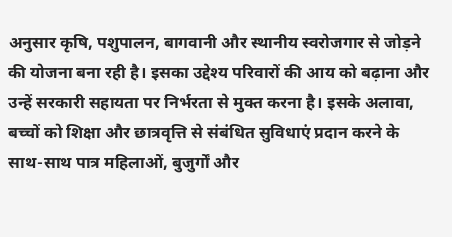अनुसार कृषि, पशुपालन, बागवानी और स्थानीय स्वरोजगार से जोड़ने की योजना बना रही है। इसका उद्देश्य परिवारों की आय को बढ़ाना और उन्हें सरकारी सहायता पर निर्भरता से मुक्त करना है। इसके अलावा, बच्चों को शिक्षा और छात्रवृत्ति से संबंधित सुविधाएं प्रदान करने के साथ-साथ पात्र महिलाओं, बुजुर्गों और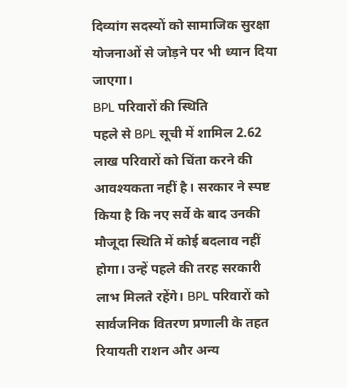दिव्यांग सदस्यों को सामाजिक सुरक्षा योजनाओं से जोड़ने पर भी ध्यान दिया जाएगा।
BPL परिवारों की स्थिति
पहले से BPL सूची में शामिल 2.62 लाख परिवारों को चिंता करने की आवश्यकता नहीं है। सरकार ने स्पष्ट किया है कि नए सर्वे के बाद उनकी मौजूदा स्थिति में कोई बदलाव नहीं होगा। उन्हें पहले की तरह सरकारी लाभ मिलते रहेंगे। BPL परिवारों को सार्वजनिक वितरण प्रणाली के तहत रियायती राशन और अन्य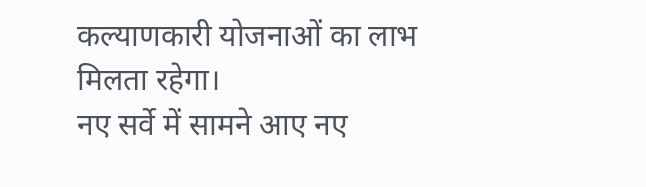कल्याणकारी योजनाओं का लाभ मिलता रहेगा।
नए सर्वे में सामने आए नए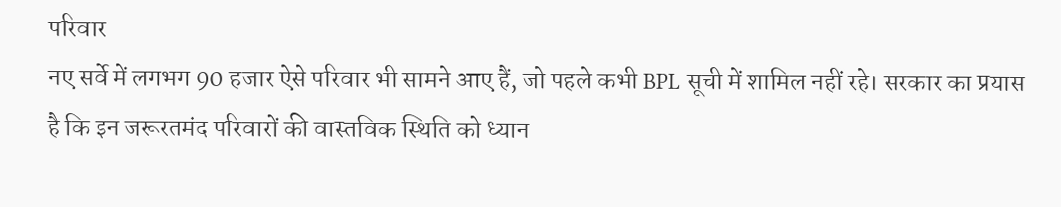परिवार
नए सर्वे में लगभग 90 हजार ऐसे परिवार भी सामने आए हैं, जो पहले कभी BPL सूची में शामिल नहीं रहे। सरकार का प्रयास है कि इन जरूरतमंद परिवारों की वास्तविक स्थिति को ध्यान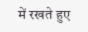में रखते हुए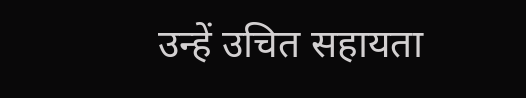उन्हें उचित सहायता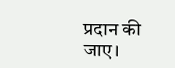प्रदान की जाए।